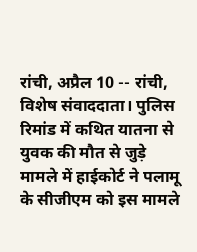रांची, अप्रैल 10 -- रांची, विशेष संवाददाता। पुलिस रिमांड में कथित यातना से युवक की मौत से जुड़े मामले में हाईकोर्ट ने पलामू के सीजीएम को इस मामले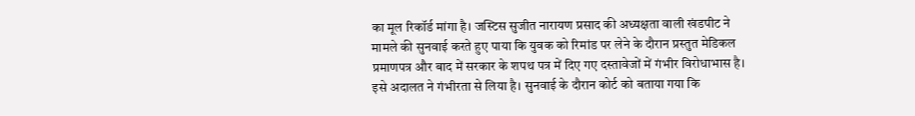का मूल रिकॉर्ड मांगा है। जस्टिस सुजीत नारायण प्रसाद की अध्यक्षता वाली खंडपीट ने मामले की सुनवाई करते हुए पाया कि युवक को रिमांड पर लेने के दौरान प्रस्तुत मेडिकल प्रमाणपत्र और बाद में सरकार के शपथ पत्र में दिए गए दस्तावेजों में गंभीर विरोधाभास है। इसे अदालत ने गंभीरता से लिया है। सुनवाई के दौरान कोर्ट को बताया गया कि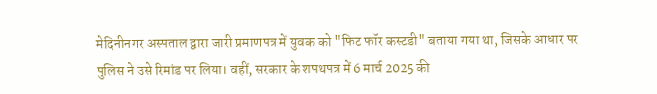मेदिनीनगर अस्पताल द्वारा जारी प्रमाणपत्र में युवक को "फिट फॉर कस्टडी" बताया गया था, जिसके आधार पर पुलिस ने उसे रिमांड पर लिया। वहीं, सरकार के शपथपत्र में 6 मार्च 2025 की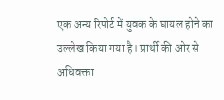एक अन्य रिपोर्ट में युवक के घायल होने का उल्लेख किया गया है। प्रार्थी की ओर से अधिवक्ता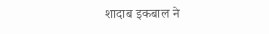शादाब इकबाल ने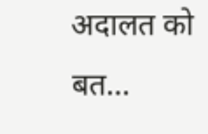अदालत को बत...